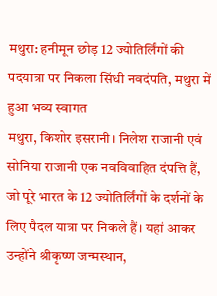मथुरा: हनीमून छोड़ 12 ज्योतिर्लिंगों की पदयात्रा पर निकला सिंधी नवदंपति, मथुरा में हुआ भव्य स्वागत
मथुरा, किशोर इसरानी। निलेश राजानी एवं सोनिया राजानी एक नवविवाहित दंपत्ति हैं, जो पूरे भारत के 12 ज्योतिर्लिंगों के दर्शनों के लिए पैदल यात्रा पर निकले हैं। यहां आकर उन्होंने श्रीकृष्ण जन्मस्थान,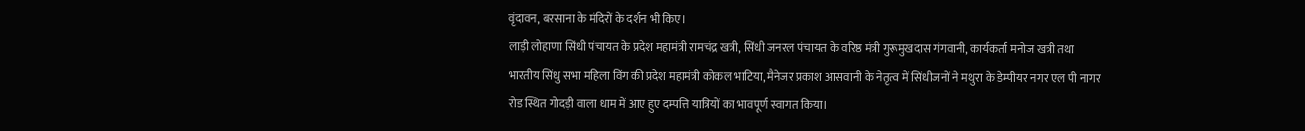वृंदावन, बरसाना के मंदिरों के दर्शन भी किए।
लाड़ी लोहाणा सिंधी पंचायत के प्रदेश महामंत्री रामचंद्र खत्री, सिंधी जनरल पंचायत के वरिष्ठ मंत्री गुरूमुखदास गंगवानी, कार्यकर्ता मनोज खत्री तथा भारतीय सिंधु सभा महिला विंग की प्रदेश महामंत्री कोकल भाटिया, मैनेजर प्रकाश आसवानी के नेतृत्व में सिंधीजनों ने मथुरा के डेम्पीयर नगर एल पी नागर रोड स्थित गोदड़ी वाला धाम में आए हुए दम्पत्ति यात्रियों का भावपूर्ण स्वागत किया।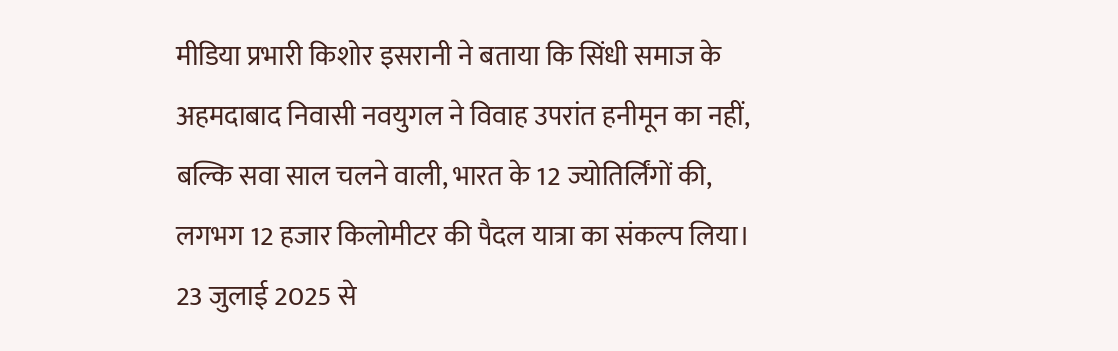मीडिया प्रभारी किशोर इसरानी ने बताया कि सिंधी समाज के अहमदाबाद निवासी नवयुगल ने विवाह उपरांत हनीमून का नहीं, बल्कि सवा साल चलने वाली, भारत के 12 ज्योतिर्लिंगों की, लगभग 12 हजार किलोमीटर की पैदल यात्रा का संकल्प लिया। 23 जुलाई 2025 से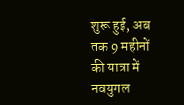शुरू हुई, अब तक 9 महीनों की यात्रा में नवयुगल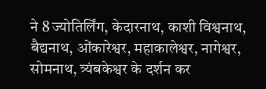ने 8 ज्योतिर्लिंग, केदारनाथ, काशी विश्वनाथ, बैद्यनाथ, ओंकारेश्वर, महाकालेश्वर, नागेश्वर, सोमनाथ, त्र्यंबकेश्वर के दर्शन कर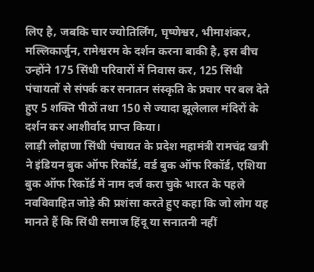लिए है, जबकि चार ज्योतिर्लिंग, घृष्णेश्वर, भीमाशंकर, मल्लिकार्जुन, रामेश्वरम के दर्शन करना बाकी है, इस बीच उन्होंने 175 सिंधी परिवारों में निवास कर, 125 सिंधी पंचायतों से संपर्क कर सनातन संस्कृति के प्रचार पर बल देते हुए 5 शक्ति पीठों तथा 150 से ज्यादा झूलेलाल मंदिरों के दर्शन कर आशीर्वाद प्राप्त किया।
लाड़ी लोहाणा सिंधी पंचायत के प्रदेश महामंत्री रामचंद्र खत्री ने इंडियन बुक ऑफ रिकॉर्ड, वर्ड बुक ऑफ रिकॉर्ड, एशिया बुक ऑफ रिकॉर्ड में नाम दर्ज करा चुके भारत के पहले नवविवाहित जोड़े की प्रशंसा करते हुए कहा कि जो लोग यह मानते हैं कि सिंधी समाज हिंदू या सनातनी नहीं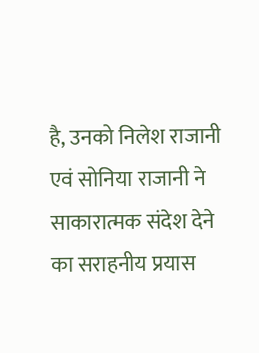है, उनको निलेश राजानी एवं सोनिया राजानी ने साकारात्मक संदेश देने का सराहनीय प्रयास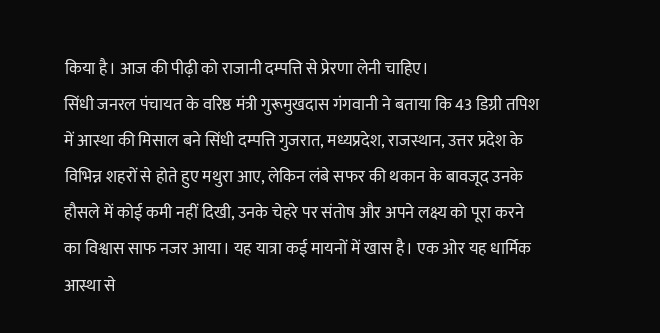किया है। आज की पीढ़ी को राजानी दम्पत्ति से प्रेरणा लेनी चाहिए।
सिंधी जनरल पंचायत के वरिष्ठ मंत्री गुरूमुखदास गंगवानी ने बताया कि 43 डिग्री तपिश में आस्था की मिसाल बने सिंधी दम्पत्ति गुजरात, मध्यप्रदेश, राजस्थान, उत्तर प्रदेश के विभिन्न शहरों से होते हुए मथुरा आए, लेकिन लंबे सफर की थकान के बावजूद उनके हौसले में कोई कमी नहीं दिखी, उनके चेहरे पर संतोष और अपने लक्ष्य को पूरा करने का विश्वास साफ नजर आया। यह यात्रा कई मायनों में खास है। एक ओर यह धार्मिक आस्था से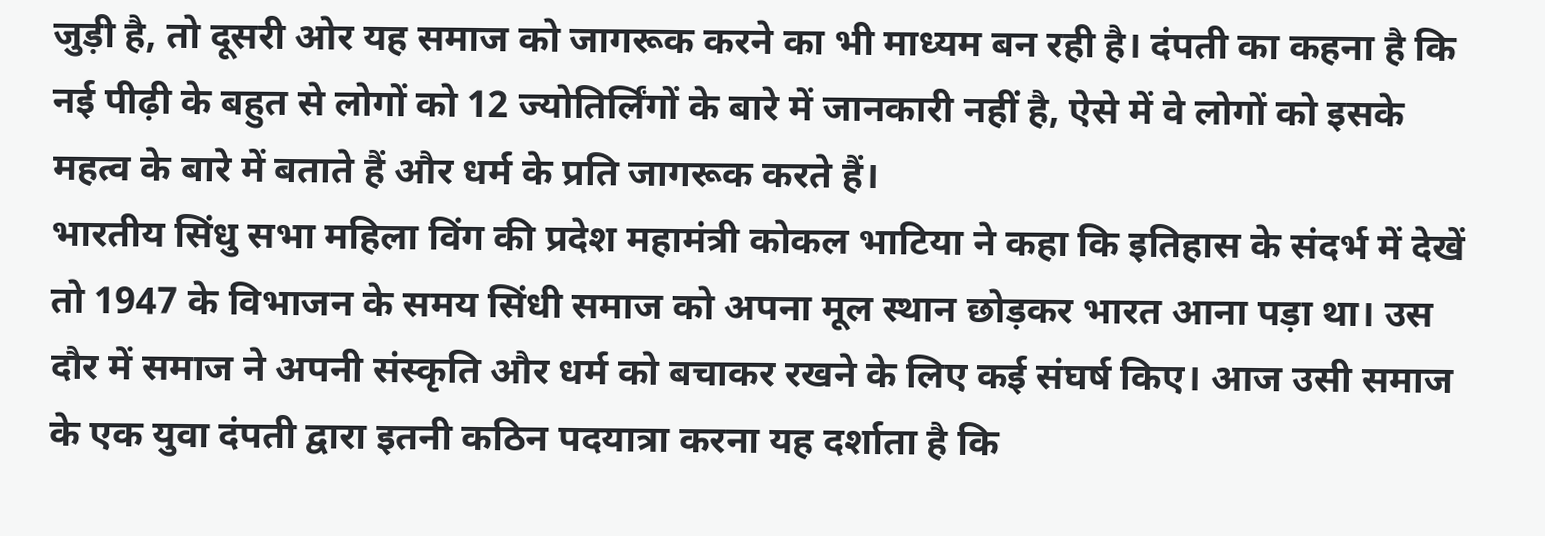जुड़ी है, तो दूसरी ओर यह समाज को जागरूक करने का भी माध्यम बन रही है। दंपती का कहना है कि नई पीढ़ी के बहुत से लोगों को 12 ज्योतिर्लिंगों के बारे में जानकारी नहीं है, ऐसे में वे लोगों को इसके महत्व के बारे में बताते हैं और धर्म के प्रति जागरूक करते हैं।
भारतीय सिंधु सभा महिला विंग की प्रदेश महामंत्री कोकल भाटिया ने कहा कि इतिहास के संदर्भ में देखें तो 1947 के विभाजन के समय सिंधी समाज को अपना मूल स्थान छोड़कर भारत आना पड़ा था। उस दौर में समाज ने अपनी संस्कृति और धर्म को बचाकर रखने के लिए कई संघर्ष किए। आज उसी समाज के एक युवा दंपती द्वारा इतनी कठिन पदयात्रा करना यह दर्शाता है कि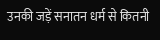उनकी जड़ें सनातन धर्म से कितनी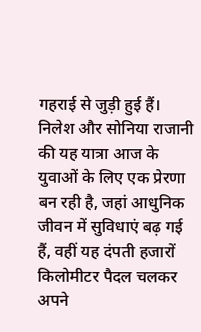गहराई से जुड़ी हुई हैं। निलेश और सोनिया राजानी की यह यात्रा आज के युवाओं के लिए एक प्रेरणा बन रही है, जहां आधुनिक जीवन में सुविधाएं बढ़ गई हैं, वहीं यह दंपती हजारों किलोमीटर पैदल चलकर अपने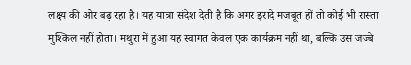लक्ष्य की ओर बढ़ रहा है। यह यात्रा संदेश देती है कि अगर इरादे मजबूत हों तो कोई भी रास्ता मुश्किल नहीं होता। मथुरा में हुआ यह स्वागत केवल एक कार्यक्रम नहीं था, बल्कि उस जज्बे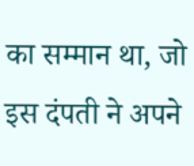का सम्मान था, जो इस दंपती ने अपने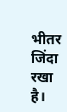भीतर जिंदा रखा है।